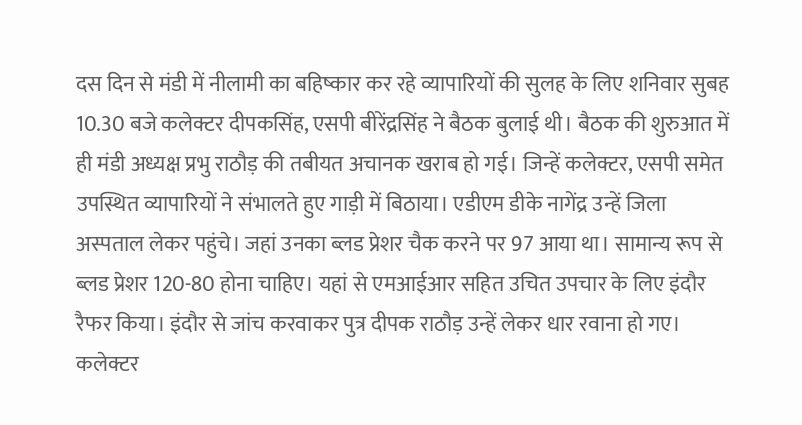दस दिन से मंडी में नीलामी का बहिष्कार कर रहे व्यापारियों की सुलह के लिए शनिवार सुबह 10.30 बजे कलेक्टर दीपकसिंह, एसपी बीरेंद्रसिंह ने बैठक बुलाई थी। बैठक की शुरुआत में ही मंडी अध्यक्ष प्रभु राठौड़ की तबीयत अचानक खराब हो गई। जिन्हें कलेक्टर, एसपी समेत उपस्थित व्यापारियों ने संभालते हुए गाड़ी में बिठाया। एडीएम डीके नागेंद्र उन्हें जिला अस्पताल लेकर पहुंचे। जहां उनका ब्लड प्रेशर चैक करने पर 97 आया था। सामान्य रूप से ब्लड प्रेशर 120-80 होना चाहिए। यहां से एमआईआर सहित उचित उपचार के लिए इंदौर रैफर किया। इंदौर से जांच करवाकर पुत्र दीपक राठौड़ उन्हें लेकर धार रवाना हो गए।
कलेक्टर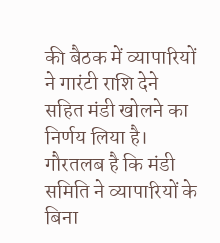की बैठक में व्यापारियों ने गारंटी राशि देने सहित मंडी खोलने का निर्णय लिया है। गौरतलब है कि मंडी समिति ने व्यापारियों के बिना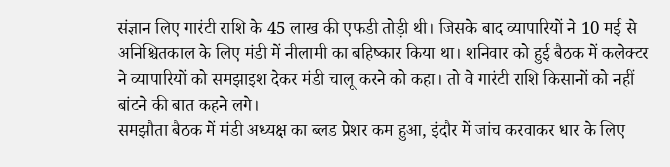संज्ञान लिए गारंटी राशि के 45 लाख की एफडी तोड़ी थी। जिसके बाद व्यापारियों ने 10 मई से अनिश्चितकाल के लिए मंडी में नीलामी का बहिष्कार किया था। शनिवार को हुई बैठक में कलेक्टर ने व्यापारियों को समझाइश देकर मंडी चालू करने को कहा। तो वे गारंटी राशि किसानों को नहीं बांटने की बात कहने लगे।
समझौता बैठक में मंडी अध्यक्ष का ब्लड प्रेशर कम हुआ, इंदौर में जांच करवाकर धार के लिए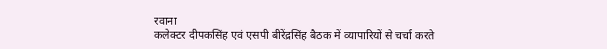रवाना
कलेक्टर दीपकसिंह एवं एसपी बीरेंद्रसिंह बैठक में व्यापारियों से चर्चा करते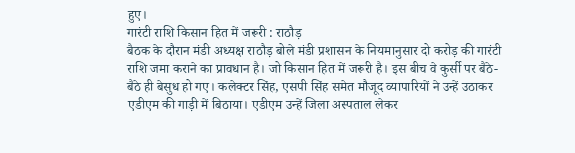हुए।
गारंटी राशि किसान हित में जरूरी : राठौड़
बैठक के दौरान मंडी अध्यक्ष राठौड़ बोले मंडी प्रशासन के नियमानुसार दो करोड़ की गारंटी राशि जमा कराने का प्रावधान है। जो किसान हित में जरूरी है। इस बीच वे कुर्सी पर बैठे-बैठे ही बेसुध हो गए। कलेक्टर सिंह, एसपी सिंह समेत मौजूद व्यापारियों ने उन्हें उठाकर एडीएम की गाड़ी में बिठाया। एडीएम उन्हें जिला अस्पताल लेकर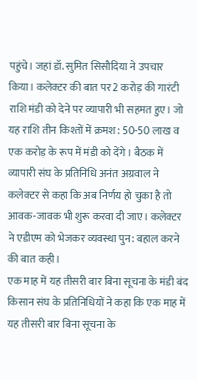पहुंचे। जहां डॉ. सुमित सिसौदिया ने उपचार किया। कलेक्टर की बात पर 2 करोड़ की गारंटी राशि मंडी को देने पर व्यापारी भी सहमत हुए। जो यह राशि तीन किश्तों में क्रमश: 50-50 लाख व एक करोड़ के रूप में मंडी को देंगे। बैठक में व्यापारी संघ के प्रतिनिधि अनंत अग्रवाल ने कलेक्टर से कहा कि अब निर्णय हो चुका है तो आवक-जावक भी शुरू करवा दी जाए। कलेक्टर ने एडीएम को भेजकर व्यवस्था पुन: बहाल करने की बात कही।
एक माह में यह तीसरी बार बिना सूचना के मंडी बंद
किसान संघ के प्रतिनिधियों ने कहा कि एक माह में यह तीसरी बार बिना सूचना के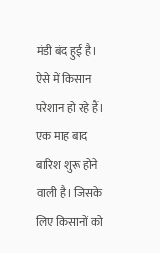मंडी बंद हुई है। ऐसे में किसान परेशान हो रहे हैं। एक माह बाद बारिश शुरू होने वाली है। जिसके लिए किसानों को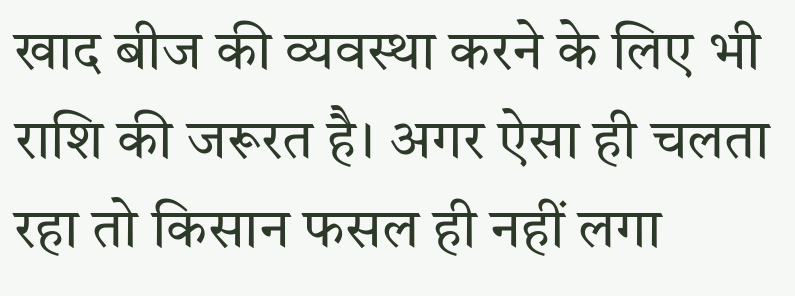खाद बीज की व्यवस्था करने के लिए भी राशि की जरूरत है। अगर ऐसा ही चलता रहा तो किसान फसल ही नहीं लगा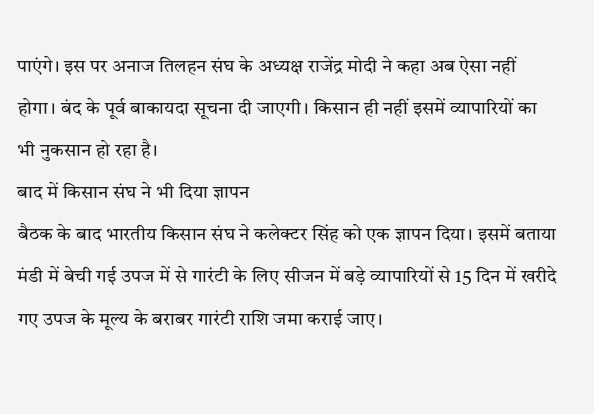पाएंगे। इस पर अनाज तिलहन संघ के अध्यक्ष राजेंद्र मोदी ने कहा अब ऐसा नहीं होगा। बंद के पूर्व बाकायदा सूचना दी जाएगी। किसान ही नहीं इसमें व्यापारियों का भी नुकसान हो रहा है।
बाद में किसान संघ ने भी दिया ज्ञापन
बैठक के बाद भारतीय किसान संघ ने कलेक्टर सिंह को एक ज्ञापन दिया। इसमें बताया मंडी में बेची गई उपज में से गारंटी के लिए सीजन में बड़े व्यापारियों से 15 दिन में खरीदे गए उपज के मूल्य के बराबर गारंटी राशि जमा कराई जाए।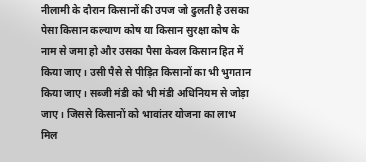नीलामी के दौरान किसानों की उपज जो ढुलती है उसका पेसा किसान कल्याण कोष या किसान सुरक्षा कोष के नाम से जमा हो और उसका पैसा केवल किसान हित में किया जाए। उसी पैसे से पीड़ित किसानों का भी भुगतान किया जाए। सब्जी मंडी को भी मंडी अधिनियम से जोड़ा जाए। जिससे किसानों को भावांतर योजना का लाभ मिल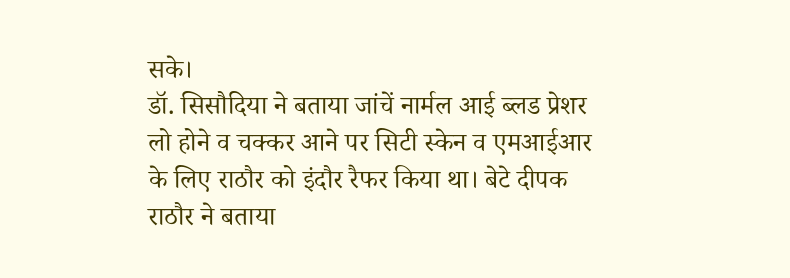सके।
डॉ. सिसौदिया ने बताया जांचें नार्मल आई ब्लड प्रेशर लो होने व चक्कर आने पर सिटी स्केन व एमआईआर के लिए राठौर को इंदौर रैफर किया था। बेटे दीपक राठौर ने बताया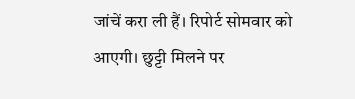जांचें करा ली हैं। रिपोर्ट सोमवार को आएगी। छुट्टी मिलने पर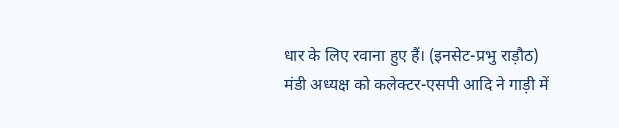धार के लिए रवाना हुए हैं। (इनसेट-प्रभु राड़ौठ)
मंडी अध्यक्ष को कलेक्टर-एसपी आदि ने गाड़ी में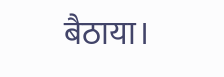बैठाया।